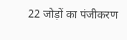22 जोड़ों का पंजीकरण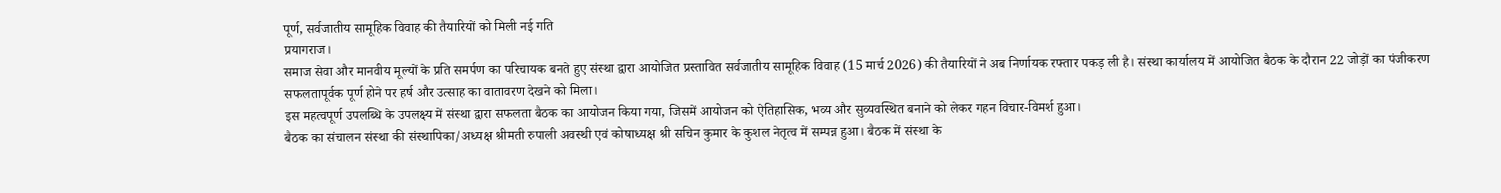पूर्ण, सर्वजातीय सामूहिक विवाह की तैयारियों को मिली नई गति
प्रयागराज।
समाज सेवा और मानवीय मूल्यों के प्रति समर्पण का परिचायक बनते हुए संस्था द्वारा आयोजित प्रस्तावित सर्वजातीय सामूहिक विवाह (15 मार्च 2026) की तैयारियों ने अब निर्णायक रफ्तार पकड़ ली है। संस्था कार्यालय में आयोजित बैठक के दौरान 22 जोड़ों का पंजीकरण सफलतापूर्वक पूर्ण होने पर हर्ष और उत्साह का वातावरण देखने को मिला।
इस महत्वपूर्ण उपलब्धि के उपलक्ष्य में संस्था द्वारा सफलता बैठक का आयोजन किया गया, जिसमें आयोजन को ऐतिहासिक, भव्य और सुव्यवस्थित बनाने को लेकर गहन विचार-विमर्श हुआ।
बैठक का संचालन संस्था की संस्थापिका/अध्यक्ष श्रीमती रुपाली अवस्थी एवं कोषाध्यक्ष श्री सचिन कुमार के कुशल नेतृत्व में सम्पन्न हुआ। बैठक में संस्था के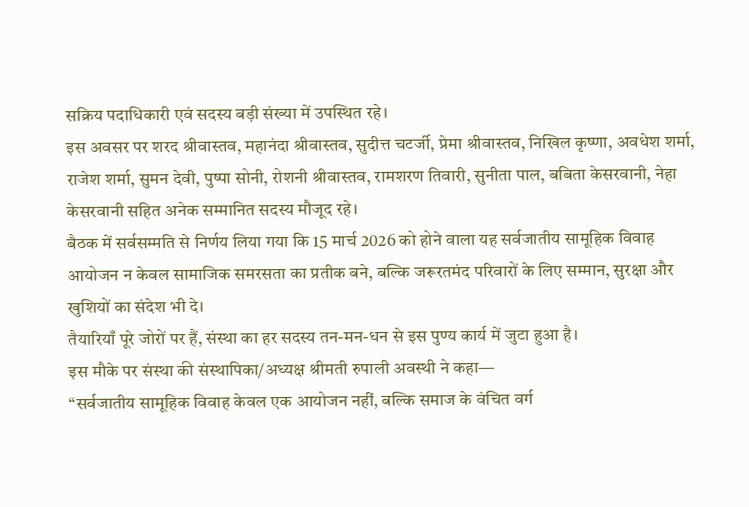सक्रिय पदाधिकारी एवं सदस्य बड़ी संख्या में उपस्थित रहे।
इस अवसर पर शरद श्रीवास्तव, महानंदा श्रीवास्तव, सुदीत्त चटर्जी, प्रेमा श्रीवास्तव, निखिल कृष्णा, अवधेश शर्मा, राजेश शर्मा, सुमन देवी, पुष्पा सोनी, रोशनी श्रीवास्तव, रामशरण तिवारी, सुनीता पाल, बबिता केसरवानी, नेहा केसरवानी सहित अनेक सम्मानित सदस्य मौजूद रहे।
बैठक में सर्वसम्मति से निर्णय लिया गया कि 15 मार्च 2026 को होने वाला यह सर्वजातीय सामूहिक विवाह आयोजन न केवल सामाजिक समरसता का प्रतीक बने, बल्कि जरूरतमंद परिवारों के लिए सम्मान, सुरक्षा और खुशियों का संदेश भी दे।
तैयारियाँ पूरे जोरों पर हैं, संस्था का हर सदस्य तन-मन-धन से इस पुण्य कार्य में जुटा हुआ है।
इस मौके पर संस्था की संस्थापिका/अध्यक्ष श्रीमती रुपाली अवस्थी ने कहा—
“सर्वजातीय सामूहिक विवाह केवल एक आयोजन नहीं, बल्कि समाज के वंचित वर्ग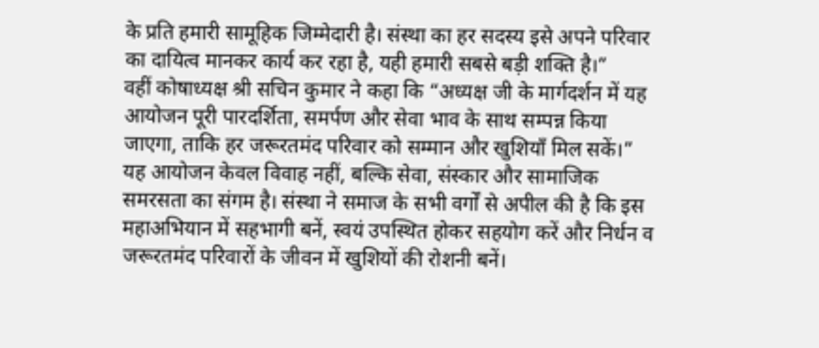के प्रति हमारी सामूहिक जिम्मेदारी है। संस्था का हर सदस्य इसे अपने परिवार का दायित्व मानकर कार्य कर रहा है, यही हमारी सबसे बड़ी शक्ति है।”
वहीं कोषाध्यक्ष श्री सचिन कुमार ने कहा कि “अध्यक्ष जी के मार्गदर्शन में यह आयोजन पूरी पारदर्शिता, समर्पण और सेवा भाव के साथ सम्पन्न किया जाएगा, ताकि हर जरूरतमंद परिवार को सम्मान और खुशियाँ मिल सकें।”
यह आयोजन केवल विवाह नहीं, बल्कि सेवा, संस्कार और सामाजिक समरसता का संगम है। संस्था ने समाज के सभी वर्गों से अपील की है कि इस महाअभियान में सहभागी बनें, स्वयं उपस्थित होकर सहयोग करें और निर्धन व जरूरतमंद परिवारों के जीवन में खुशियों की रोशनी बनें।